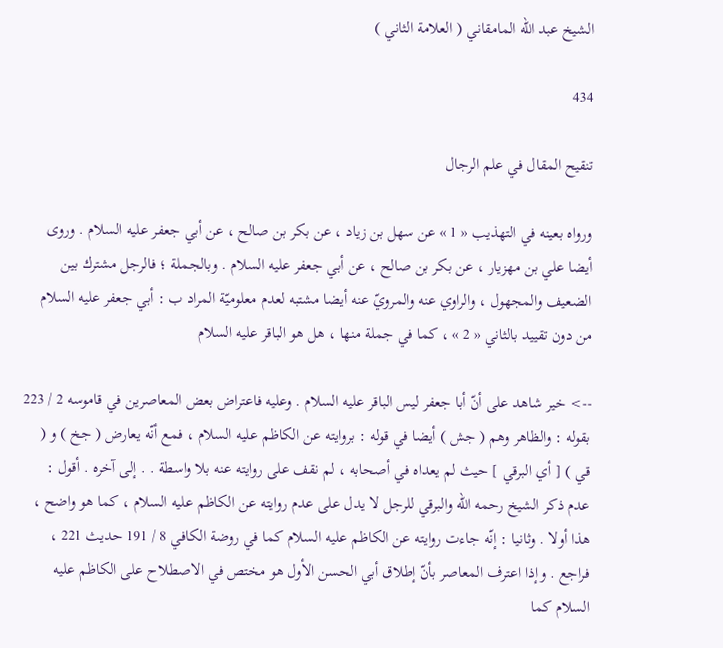الشيخ عبد الله المامقاني ( العلامة الثاني )

434

تنقيح المقال في علم الرجال

ورواه بعينه في التهذيب « 1 » عن سهل بن زياد ، عن بكر بن صالح ، عن أبي جعفر عليه السلام . وروى أيضا علي بن مهزيار ، عن بكر بن صالح ، عن أبي جعفر عليه السلام . وبالجملة ؛ فالرجل مشترك بين الضعيف والمجهول ، والراوي عنه والمرويّ عنه أيضا مشتبه لعدم معلوميّة المراد ب : أبي جعفر عليه السلام من دون تقييد بالثاني « 2 » ، كما في جملة منها ، هل هو الباقر عليه السلام

--> خير شاهد على أنّ أبا جعفر ليس الباقر عليه السلام . وعليه فاعتراض بعض المعاصرين في قاموسه 2 / 223 بقوله : والظاهر وهم ( جش ) أيضا في قوله : بروايته عن الكاظم عليه السلام ، فمع أنّه يعارض ( جخ ) و ( قي ) [ أي البرقي ] حيث لم يعداه في أصحابه ، لم نقف على روايته عنه بلا واسطة . . إلى آخره . أقول : عدم ذكر الشيخ رحمه اللّه والبرقي للرجل لا يدل على عدم روايته عن الكاظم عليه السلام ، كما هو واضح ، هذا أولا . وثانيا : إنّه جاءت روايته عن الكاظم عليه السلام كما في روضة الكافي 8 / 191 حديث 221 ، فراجع . وإذا اعترف المعاصر بأنّ إطلاق أبي الحسن الأول هو مختص في الاصطلاح على الكاظم عليه السلام كما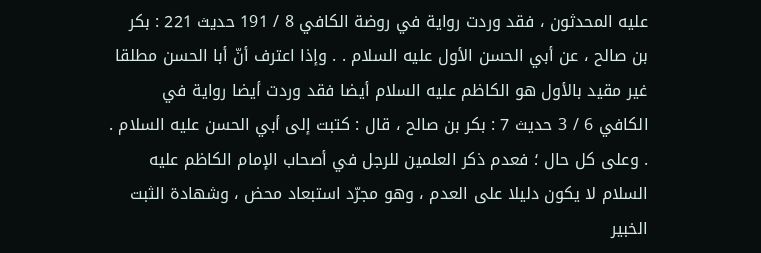عليه المحدثون ، فقد وردت رواية في روضة الكافي 8 / 191 حديث 221 : بكر بن صالح ، عن أبي الحسن الأول عليه السلام . . وإذا اعترف أنّ أبا الحسن مطلقا غير مقيد بالأول هو الكاظم عليه السلام أيضا فقد وردت أيضا رواية في الكافي 6 / 3 حديث 7 : بكر بن صالح ، قال : كتبت إلى أبي الحسن عليه السلام . . وعلى كل حال ؛ فعدم ذكر العلمين للرجل في أصحاب الإمام الكاظم عليه السلام لا يكون دليلا على العدم ، وهو مجرّد استبعاد محض ، وشهادة الثبت الخبير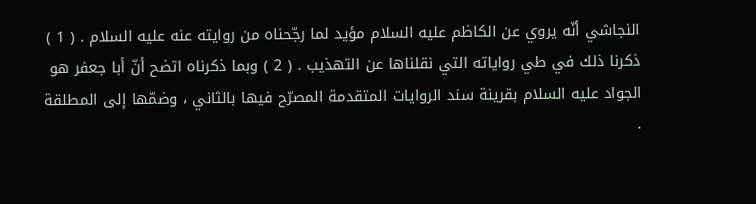النجاشي أنّه يروي عن الكاظم عليه السلام مؤيد لما رجّحناه من روايته عنه عليه السلام . ( 1 ) ذكرنا ذلك في طي رواياته التي نقلناها عن التهذيب . ( 2 ) وبما ذكرناه اتضح أنّ أبا جعفر هو الجواد عليه السلام بقرينة سند الروايات المتقدمة المصرّح فيها بالثاني ، وضمّها إلى المطلقة .